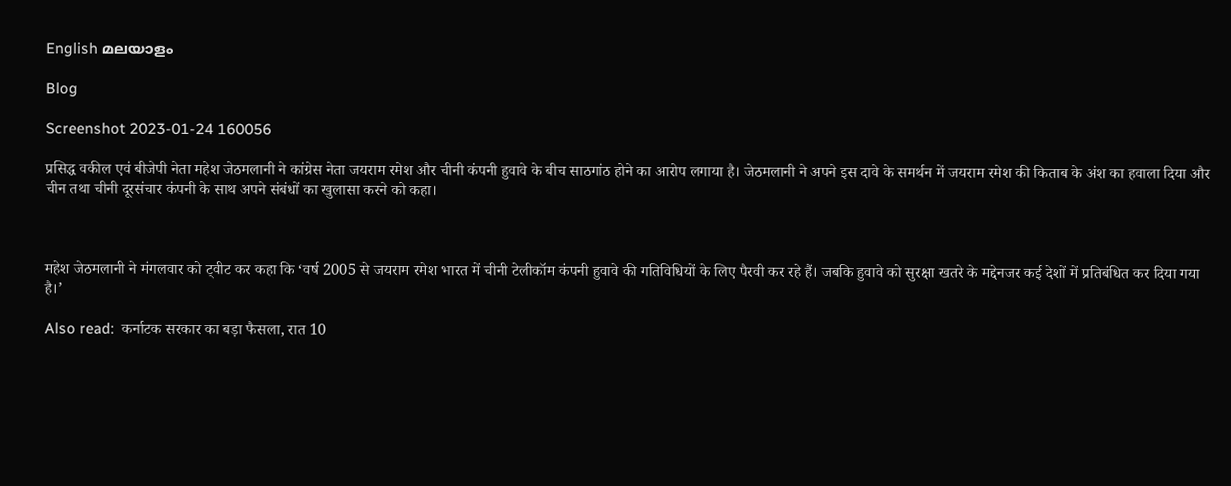English മലയാളം

Blog

Screenshot 2023-01-24 160056

प्रसिद्ध वकील एवं बीजेपी नेता महेश जेठमलानी ने कांग्रेस नेता जयराम रमेश और चीनी कंपनी हुवावे के बीच साठगांठ होने का आरोप लगाया है। जेठमलानी ने अपने इस दावे के समर्थन में जयराम रमेश की किताब के अंश का हवाला दिया और चीन तथा चीनी दूरसंचार कंपनी के साथ अपने संबंधों का खुलासा करने को कहा।



महेश जेठमलानी ने मंगलवार को ट्वीट कर कहा कि ‘वर्ष 2005 से जयराम रमेश भारत में चीनी टेलीकॉम कंपनी हुवावे की गतिविधियों के लिए पैरवी कर रहे हैं। जबकि हुवावे को सुरक्षा खतरे के मद्देनजर कई देशों में प्रतिबंधित कर दिया गया है।’

Also read:  कर्नाटक सरकार का बड़ा फैसला, रात 10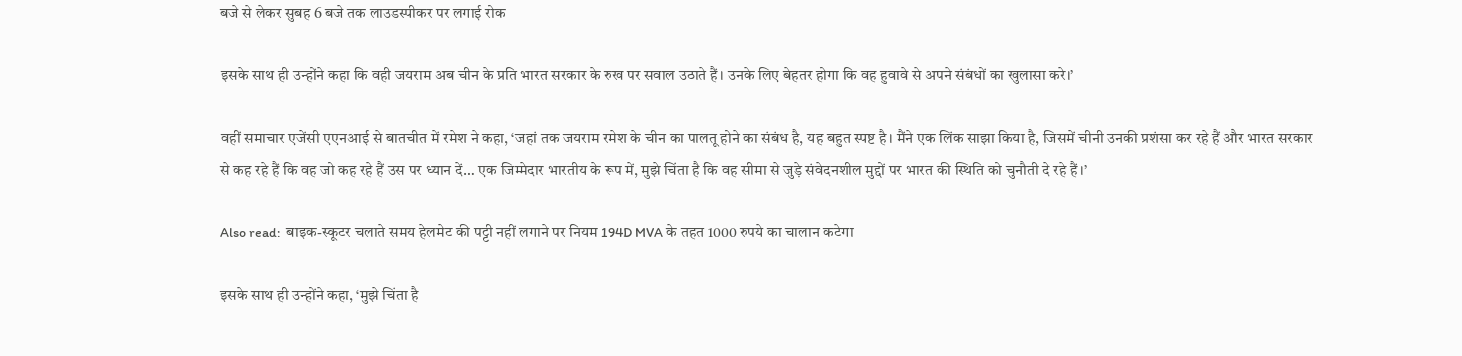बजे से लेकर सुबह 6 बजे तक लाउडस्पीकर पर लगाई रोक

इसके साथ ही उन्होंने कहा कि वही जयराम अब चीन के प्रति भारत सरकार के रुख पर सवाल उठाते हैं। उनके लिए बेहतर होगा कि वह हुवावे से अपने संबंधों का खुलासा करे।’

वहीं समाचार एजेंसी एएनआई से बातचीत में रमेश ने कहा, ‘जहां तक जयराम रमेश के चीन का पालतू होने का संबंध है, यह बहुत स्पष्ट है। मैंने एक लिंक साझा किया है, जिसमें चीनी उनकी प्रशंसा कर रहे हैं और भारत सरकार से कह रहे हैं कि वह जो कह रहे हैं उस पर ध्यान दें… एक जिम्मेदार भारतीय के रूप में, मुझे चिंता है कि वह सीमा से जुड़े संवेदनशील मुद्दों पर भारत की स्थिति को चुनौती दे रहे हैं।’

Also read:  बाइक-स्कूटर चलाते समय हेलमेट की पट्टी नहीं लगाने पर नियम 194D MVA के तहत 1000 रुपये का चालान कटेगा

इसके साथ ही उन्होंने कहा, ‘मुझे चिंता है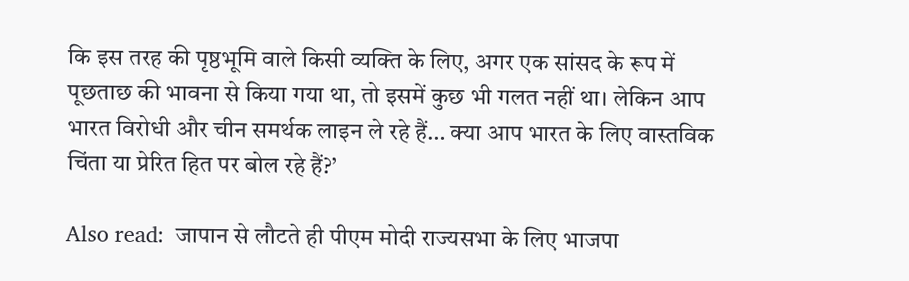कि इस तरह की पृष्ठभूमि वाले किसी व्यक्ति के लिए, अगर एक सांसद के रूप में पूछताछ की भावना से किया गया था, तो इसमें कुछ भी गलत नहीं था। लेकिन आप भारत विरोधी और चीन समर्थक लाइन ले रहे हैं… क्या आप भारत के लिए वास्तविक चिंता या प्रेरित हित पर बोल रहे हैं?’

Also read:  जापान से लौटते ही पीएम मोदी राज्यसभा के लिए भाजपा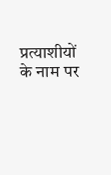प्रत्याशीयों के नाम पर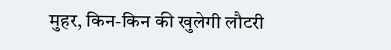मुहर, किन-किन की खुलेगी लौटरी